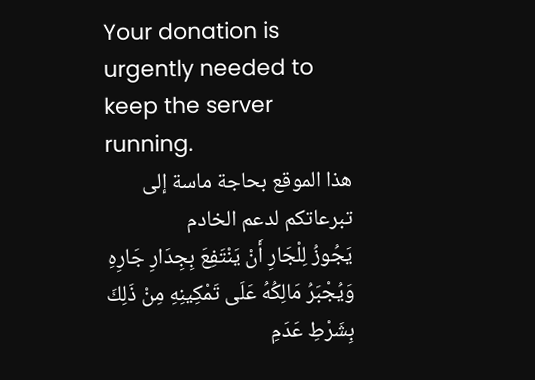Your donation is urgently needed to keep the server running.
هذا الموقع بحاجة ماسة إلى تبرعاتكم لدعم الخادم
يَجُوزُ لِلْجَارِ أَنْ يَنْتَفِعَ بِجِدَارِ جَارِهِ وَيُجْبَرُ مَالِكُهُ عَلَى تَمْكِينِهِ مِنْ ذَلِكَ بِشَرْطِ عَدَمِ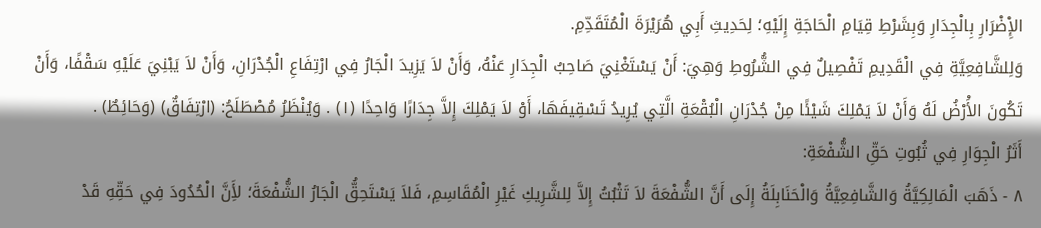الإِْضْرَارِ بِالْجِدَارِ وَبِشَرْطِ قِيَامِ الْحَاجَةِ إِلَيْهِ؛ لِحَدِيثِ أَبِي هُرَيْرَةَ الْمُتَقَدِّمِ.
وَلِلشَّافِعِيَّةِ فِي الْقَدِيمِ تَفْصِيلٌ فِي الشُّرُوطِ وَهِيَ: أَنْ يَسْتَغْنِيَ صَاحِبُ الْجِدَارِ عَنْهُ، وَأَنْ لاَ يَزِيدَ الْجَارُ فِي ارْتِفَاعِ الْجُدْرَانِ، وَأَنْ لاَ يَبْنِيَ عَلَيْهِ سَقْفًا، وَأَنْ تَكُونَ الأَْرْضُ لَهُ وَأَنْ لاَ يَمْلِكَ شَيْئًا مِنْ جُدْرَانِ الْبُقْعَةِ الَّتِي يُرِيدُ تَسْقِيفَهَا، أَوْ لاَ يَمْلِكَ إِلاَّ جِدَارًا وَاحِدًا (١) . وَيُنْظَرُ مُصْطَلَحُ: (ارْتِفَاقٌ) (وَحَائِطٌ) .
أَثَرُ الْجِوَارِ فِي ثُبُوتِ حَقِّ الشُّفْعَةِ:
٨ - ذَهَبَ الْمَالِكِيَّةُ وَالشَّافِعِيَّةُ وَالْحَنَابِلَةُ إِلَى أَنَّ الشُّفْعَةَ لاَ تَثْبُتُ إِلاَّ لِلشَّرِيكِ غَيْرِ الْمُقَاسِمِ، فَلاَ يَسْتَحِقُّ الْجَارُ الشُّفْعَةَ؛ لأَِنَّ الْحُدُودَ فِي حَقِّهِ قَدْ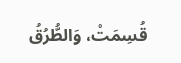قُسِمَتْ، وَالطُّرُقُ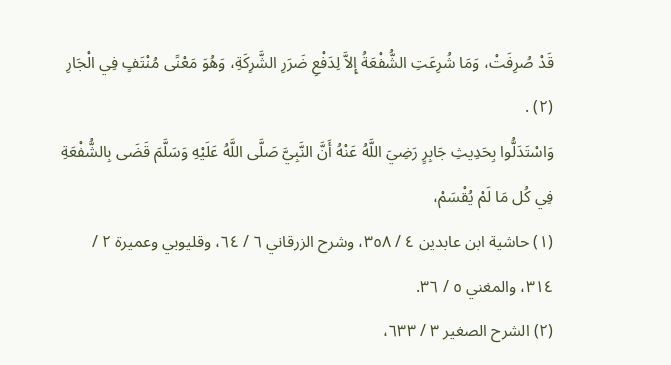قَدْ صُرِفَتْ، وَمَا شُرِعَتِ الشُّفْعَةُ إِلاَّ لِدَفْعِ ضَرَرِ الشَّرِكَةِ، وَهُوَ مَعْنًى مُنْتَفٍ فِي الْجَارِ (٢) .
وَاسْتَدَلُّوا بِحَدِيثِ جَابِرٍ رَضِيَ اللَّهُ عَنْهُ أَنَّ النَّبِيَّ صَلَّى اللَّهُ عَلَيْهِ وَسَلَّمَ قَضَى بِالشُّفْعَةِ فِي كُل مَا لَمْ يُقْسَمْ،
(١) حاشية ابن عابدين ٤ / ٣٥٨، وشرح الزرقاني ٦ / ٦٤، وقليوبي وعميرة ٢ / ٣١٤، والمغني ٥ / ٣٦.
(٢) الشرح الصغير ٣ / ٦٣٣،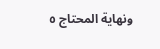ونهاية المحتاج ٥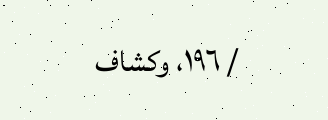/ ١٩٦، وكشاف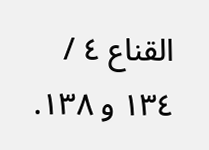القناع ٤ / ١٣٤ و ١٣٨.